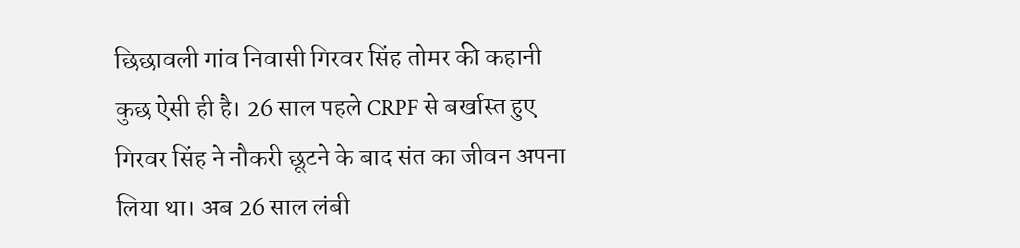छिछावली गांव निवासी गिरवर सिंह तोमर की कहानी कुछ ऐसी ही है। 26 साल पहले CRPF से बर्खास्त हुए गिरवर सिंह ने नौकरी छूटने के बाद संत का जीवन अपना लिया था। अब 26 साल लंबी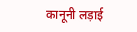कानूनी लड़ाई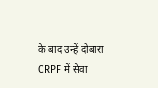के बाद उन्हें दोबारा CRPF में सेवा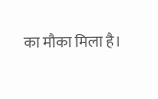का मौका मिला है।